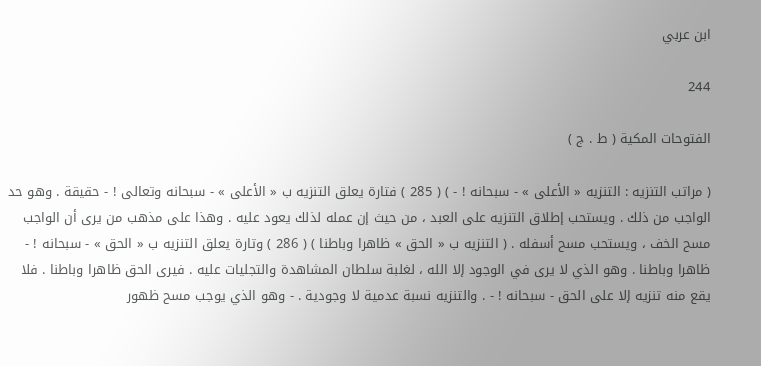ابن عربي

244

الفتوحات المكية ( ط . ج )

( مراتب التنزيه : التنزيه « الأعلى » - سبحانه ! - ) ( 285 ) فتارة يعلق التنزيه ب « الأعلى » - سبحانه وتعالى ! - حقيقة . وهو حد الواجب من ذلك . ويستحب إطلاق التنزيه على العبد ، من حيث إن عمله لذلك يعود عليه . وهذا على مذهب من يرى أن الواجب مسح الخف ، ويستحب مسح أسفله . ( التنزيه ب « الحق » ظاهرا وباطنا ) ( 286 ) وتارة يعلق التنزيه ب « الحق » - سبحانه ! - ظاهرا وباطنا . وهو الذي لا يرى في الوجود إلا الله ، لغلبة سلطان المشاهدة والتجليات عليه . فيرى الحق ظاهرا وباطنا . فلا يقع منه تنزيه إلا على الحق - سبحانه ! - . والتنزيه نسبة عدمية لا وجودية . - وهو الذي يوجب مسح ظهور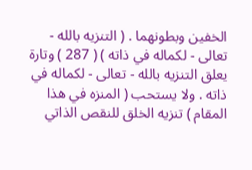الخفين وبطونهما . ( التنزيه بالله - تعالى - لكماله في ذاته ) ( 287 ) وتارة يعلق التنزيه بالله - تعالى - لكماله في ذاته . ولا يستحب ( المنزه في هذا المقام ) تنزيه الخلق للنقص الذاتي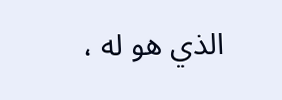الذي هو له ،